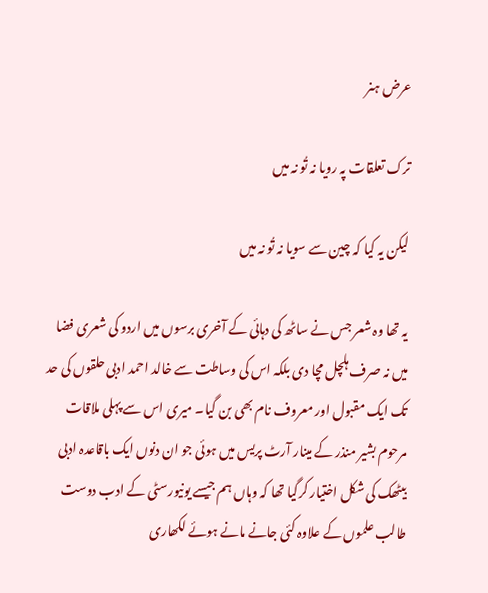عرض ہنر

ترک تعلقات پہ رویا نہ تُو نہ میں

لیکن یہ کیا کہ چین سے سویا نہ تُو نہ میں

یہ تھا وہ شعر جس نے ساٹھ کی دہائی کے آخری برسوں میں اردو کی شعری فضا میں نہ صرف ہلچل مچا دی بلکہ اس کی وساطت سے خالد احمد ادبی حلقوں کی حد تک ایک مقبول اور معروف نام بھی بن گیا۔ میری اس سے پہلی ملاقات مرحوم بشیر منذر کے مینار آرٹ پریس میں ہوئی جو ان دنوں ایک باقاعدہ ادبی بیٹھک کی شکل اختیار کرگیا تھا کہ وہاں ہم جیسے یونیورسٹی کے ادب دوست طالب علموں کے علاوہ کئی جانے مانے ہوئے لکھاری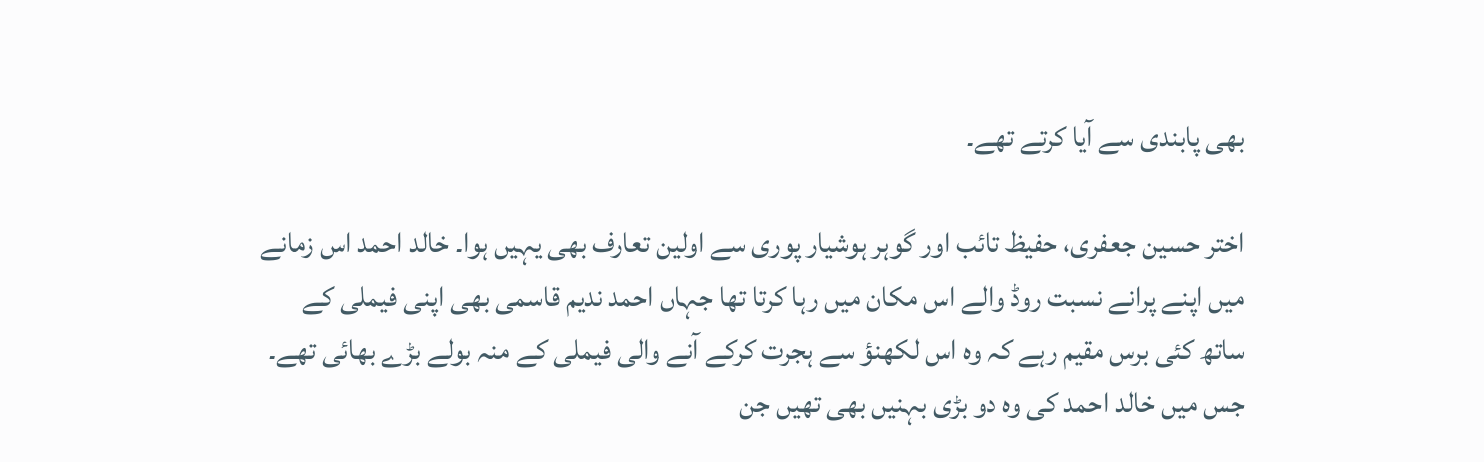بھی پابندی سے آیا کرتے تھے۔

اختر حسین جعفری، حفیظ تائب اور گوہر ہوشیار پوری سے اولین تعارف بھی یہیں ہوا۔ خالد احمد اس زمانے میں اپنے پرانے نسبت روڈ والے اس مکان میں رہا کرتا تھا جہاں احمد ندیم قاسمی بھی اپنی فیملی کے ساتھ کئی برس مقیم رہے کہ وہ اس لکھنؤ سے ہجرت کرکے آنے والی فیملی کے منہ بولے بڑے بھائی تھے۔ جس میں خالد احمد کی وہ دو بڑی بہنیں بھی تھیں جن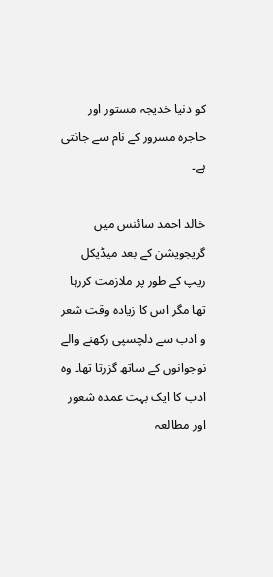کو دنیا خدیجہ مستور اور حاجرہ مسرور کے نام سے جانتی ہے۔

خالد احمد سائنس میں گریجویشن کے بعد میڈیکل ریپ کے طور پر ملازمت کررہا تھا مگر اس کا زیادہ وقت شعر و ادب سے دلچسپی رکھنے والے نوجوانوں کے ساتھ گزرتا تھا۔ وہ ادب کا ایک بہت عمدہ شعور اور مطالعہ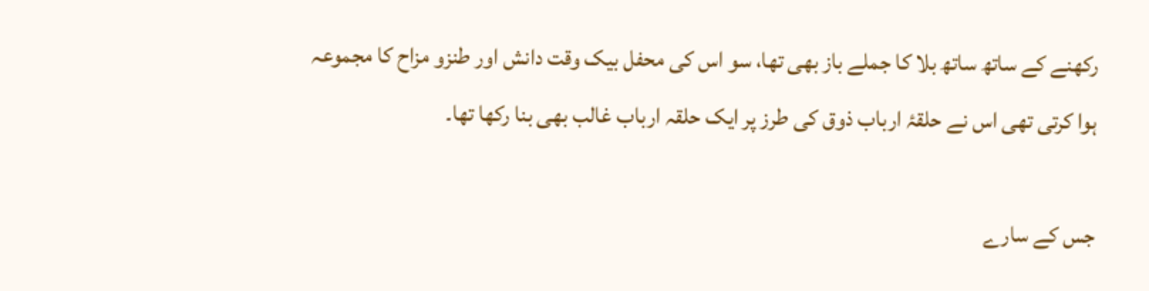رکھنے کے ساتھ ساتھ بلا کا جملے باز بھی تھا، سو اس کی محفل بیک وقت دانش اور طنزو مزاح کا مجموعہ ہوا کرتی تھی اس نے حلقۂ ارباب ذوق کی طرز پر ایک حلقہ ارباب غالب بھی بنا رکھا تھا۔

جس کے سارے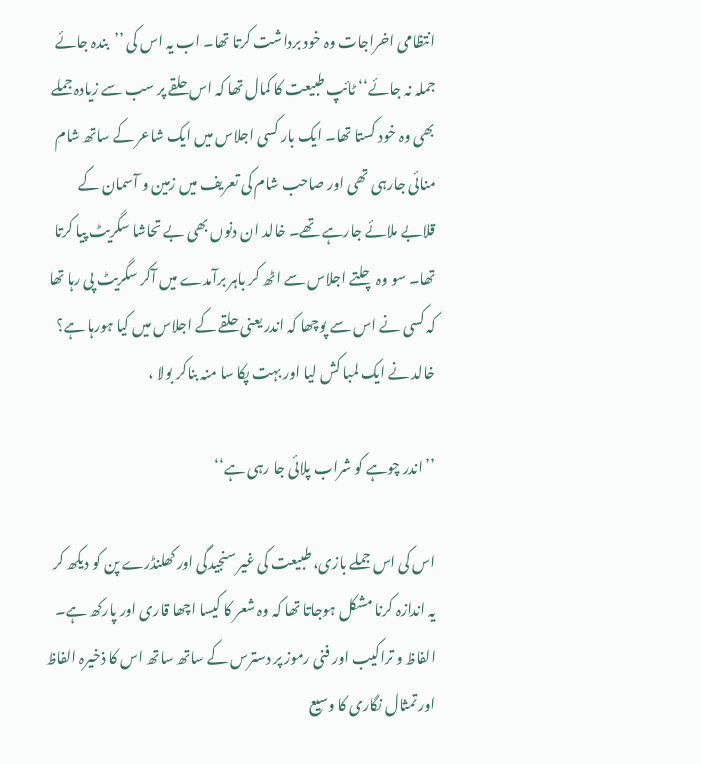انتظامی اخراجات وہ خود برداشت کرتا تھا۔ اب یہ اس کی ’’بندہ جائے جملہ نہ جائے‘‘ ٹائپ طبیعت کا کمال تھا کہ اس حلقے پر سب سے زیادہ جملے بھی وہ خود کستا تھا۔ ایک بار کسی اجلاس میں ایک شاعر کے ساتھ شام منائی جارہی تھی اور صاحب شام کی تعریف میں زمین و آسمان کے قلابے ملائے جارہے تھے۔ خالد ان دنوں بھی بے تحاشا سگریٹ پیا کرتا تھا۔ سو وہ چلتے اجلاس سے اٹھ کر باہر برآمدے میں آکر سگریٹ پی رہا تھا کہ کسی نے اس سے پوچھا کہ اندر یعنی حلقے کے اجلاس میں کیا ہورہا ہے؟ خالد نے ایک لمبا کش لیا اور بہت پکا سا منہ بناکر بولا ،

’’اندر چوہے کو شراب پلائی جا رہی ہے‘‘

اس کی اس جملے بازی، طبیعت کی غیر سنجیدگی اور کھلنڈرے پن کو دیکھ کر یہ اندازہ کرنا مشکل ہوجاتا تھا کہ وہ شعر کا کیسا اچھا قاری اور پارکھ ہے۔ الفاظ و تراکیب اور فنی رموز پر دسترس کے ساتھ ساتھ اس کا ذخیرہ الفاظ اور تمثال نگاری کا وسیع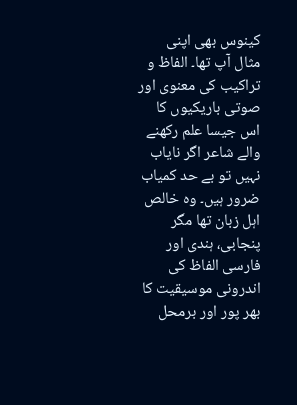کینوس بھی اپنی مثال آپ تھا۔ الفاظ و تراکیب کی معنوی اور صوتی باریکیوں کا اس جیسا علم رکھنے والے شاعر اگر نایاب نہیں تو بے حد کمیاب ضرور ہیں۔ وہ خالص اہل زبان تھا مگر پنجابی، ہندی اور فارسی الفاظ کی اندرونی موسیقیت کا بھر پور اور برمحل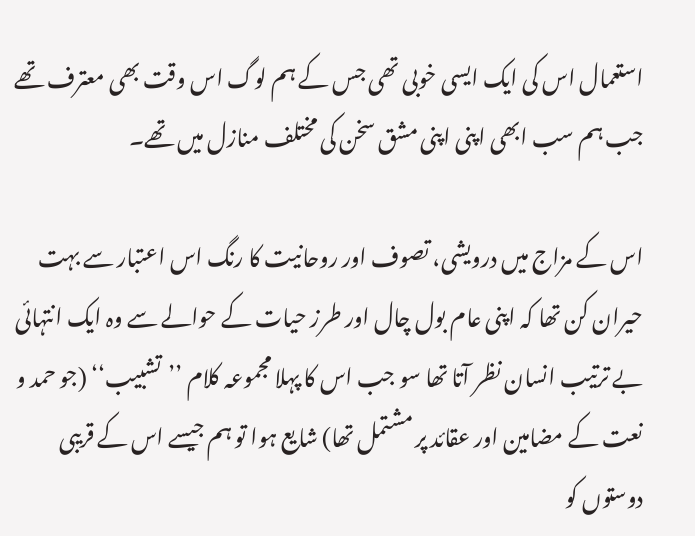استعمال اس کی ایک ایسی خوبی تھی جس کے ہم لوگ اس وقت بھی معترف تھے جب ہم سب ابھی اپنی اپنی مشق سخن کی مختلف منازل میں تھے۔

اس کے مزاج میں درویشی، تصوف اور روحانیت کا رنگ اس اعتبار سے بہت حیران کن تھا کہ اپنی عام بول چال اور طرز حیات کے حوالے سے وہ ایک انتہائی بے ترتیب انسان نظر آتا تھا سو جب اس کا پہلا مجموعہ کلام ’’تشبیب‘‘ (جو حمد و نعت کے مضامین اور عقائد پر مشتمل تھا) شایع ہوا تو ہم جیسے اس کے قریبی دوستوں کو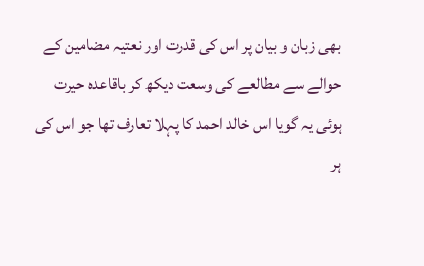بھی زبان و بیان پر اس کی قدرت اور نعتیہ مضامین کے حوالے سے مطالعے کی وسعت دیکھ کر باقاعدہ حیرت ہوئی یہ گویا اس خالد احمد کا پہلا تعارف تھا جو اس کی ہر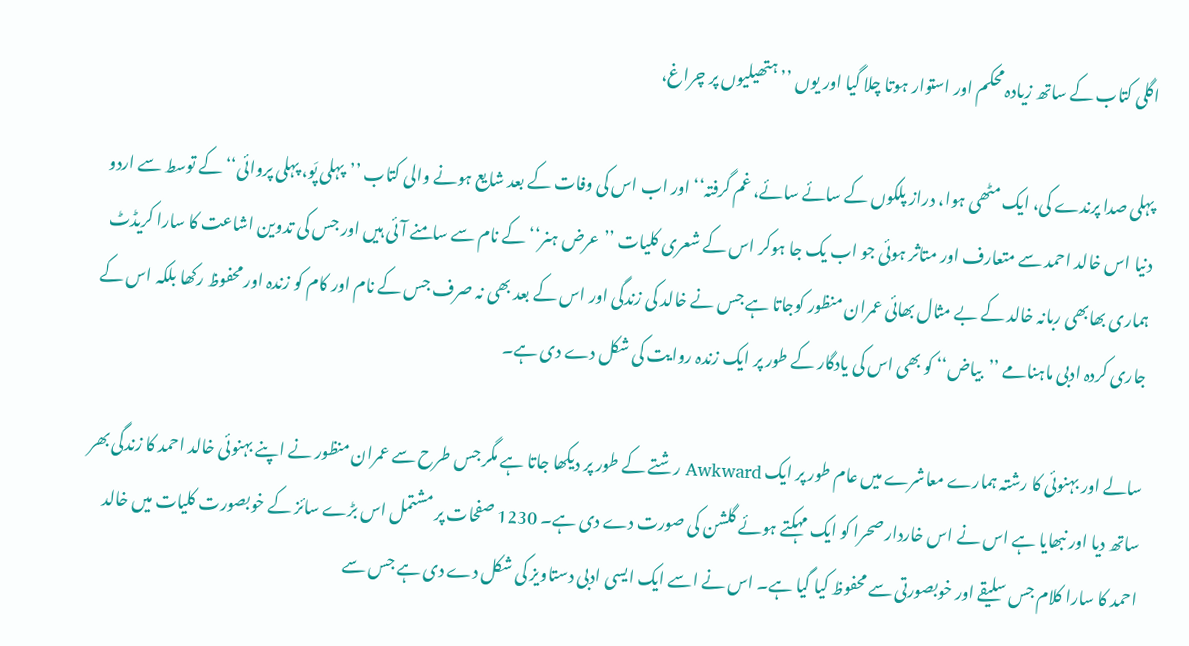اگلی کتاب کے ساتھ زیادہ محکم اور استوار ہوتا چلا گیا اور یوں ’’ہتھیلیوں پر چراغ،

پہلی صدا پرندے کی، ایک مٹھی ہوا، دراز پلکوں کے سائے سائے، غم گرفتہ‘‘ اور اب اس کی وفات کے بعد شایع ہونے والی کتاب ’’پہلی پَو، پہلی پروائی‘‘ کے توسط سے اردو دنیا اس خالد احمد سے متعارف اور متاثر ہوئی جو اب یک جا ہوکر اس کے شعری کلیات ’’عرض ہنر‘‘ کے نام سے سامنے آئی ہیں اور جس کی تدوین اشاعت کا سارا کریڈٹ ہماری بھابھی ربانہ خالد کے بے مثال بھائی عمران منظور کوجاتا ہے جس نے خالد کی زندگی اور اس کے بعد بھی نہ صرف جس کے نام اور کام کو زندہ اور محفوظ رکھا بلکہ اس کے جاری کردہ ادبی ماہنامے ’’بیاض‘‘ کو بھی اس کی یادگار کے طور پر ایک زندہ روایت کی شکل دے دی ہے۔

سالے اور بہنوئی کا رشتہ ہمارے معاشرے میں عام طور پر ایک Awkward رشتے کے طور پر دیکھا جاتا ہے مگر جس طرح سے عمران منظور نے اپنے بہنوئی خالد احمد کا زندگی بھر ساتھ دیا اور نبھایا ہے اس نے اس خاردار صحرا کو ایک مہکتے ہوئے گلشن کی صورت دے دی ہے۔ 1230 صفحات پر مشتمل اس بڑے سائز کے خوبصورت کلیات میں خالد احمد کا سارا کلام جس سلیقے اور خوبصورتی سے محفوظ کیا گیا ہے۔ اس نے اسے ایک ایسی ادبی دستاویز کی شکل دے دی ہے جس سے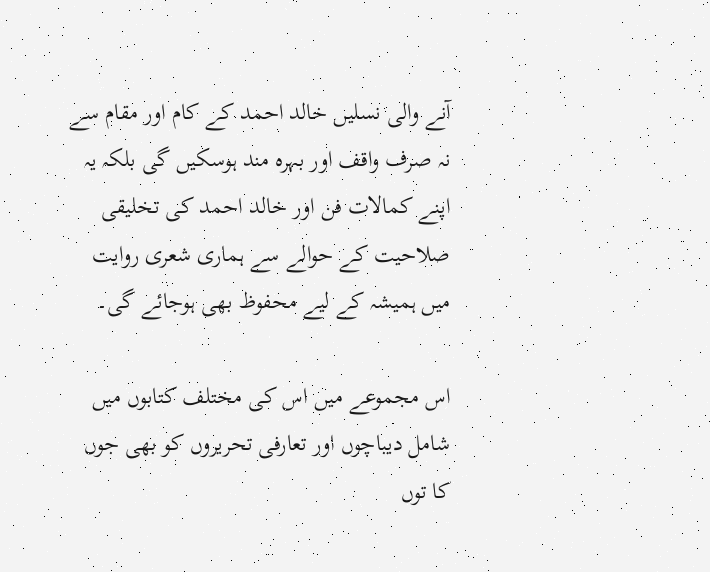آنے والی نسلیں خالد احمد کے کام اور مقام سے نہ صرف واقف اور بہرہ مند ہوسکیں گی بلکہ یہ اپنے کمالات فن اور خالد احمد کی تخلیقی صلاحیت کے حوالے سے ہماری شعری روایت میں ہمیشہ کے لیے محفوظ بھی ہوجائے گی۔

اس مجموعے میں اس کی مختلف کتابوں میں شامل دیباچوں اور تعارفی تحریروں کو بھی جوں کا توں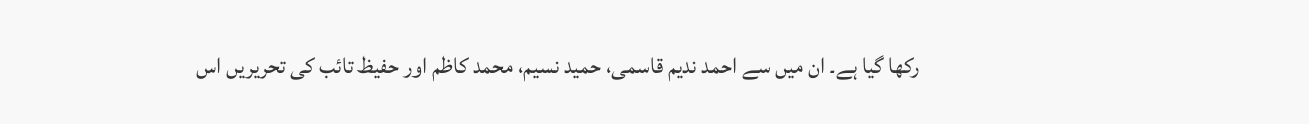رکھا گیا ہے۔ ان میں سے احمد ندیم قاسمی، حمید نسیم، محمد کاظم اور حفیظ تائب کی تحریریں اس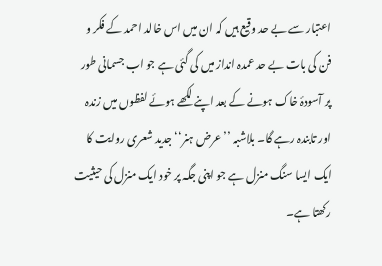اعتبار سے بے حد وقیع ہیں کہ ان میں اس خالد احمد کے فکر و فن کی بات بے حد عمدہ انداز میں کی گئی ہے جو اب جسمانی طور پر آسودۂ خاک ہونے کے بعد اپنے لکھے ہوئے لفظوں میں زندہ اور تابندہ رہے گا۔ بلاشبہ ’’عرض ہنر‘‘ جدید شعری روایت کا ایک ایسا سنگ منزل ہے جو اپنی جگہ پر خود ایک منزل کی حیثیت رکھتا ہے۔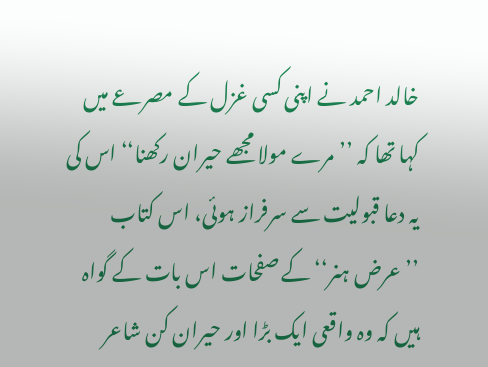خالد احمد نے اپنی کسی غزل کے مصرعے میں کہا تھا کہ ’’مرے مولا مجھے حیران رکھنا‘‘ اس کی یہ دعا قبولیت سے سرفراز ہوئی، اس کتاب ’’عرض ہنر‘‘ کے صفحات اس بات کے گواہ ہیں کہ وہ واقعی ایک بڑا اور حیران کن شاعر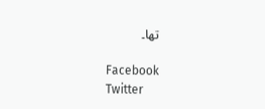تھا۔

Facebook
Twitter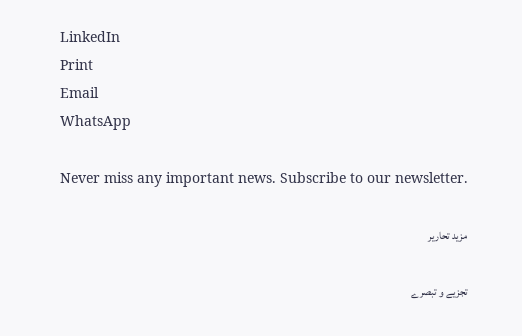LinkedIn
Print
Email
WhatsApp

Never miss any important news. Subscribe to our newsletter.

مزید تحاریر

تجزیے و تبصرے